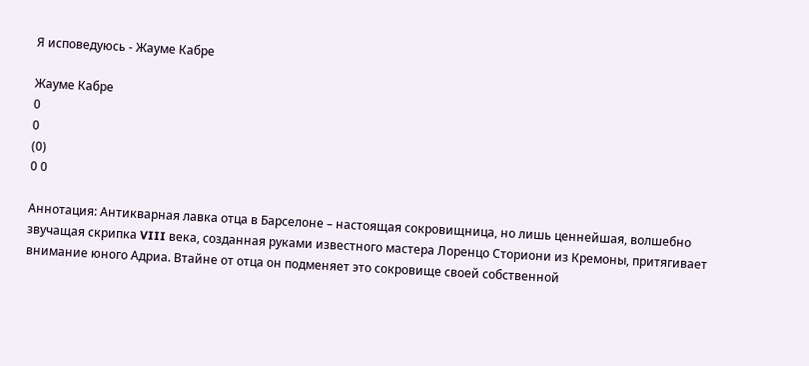Я исповедуюсь - Жауме Кабре

Жауме Кабре
0
0
(0)
0 0

Аннотация: Антикварная лавка отца в Барселоне – настоящая сокровищница, но лишь ценнейшая, волшебно звучащая скрипка VIII века, созданная руками известного мастера Лоренцо Сториони из Кремоны, притягивает внимание юного Адриа. Втайне от отца он подменяет это сокровище своей собственной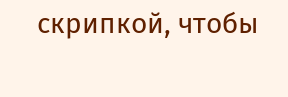скрипкой, чтобы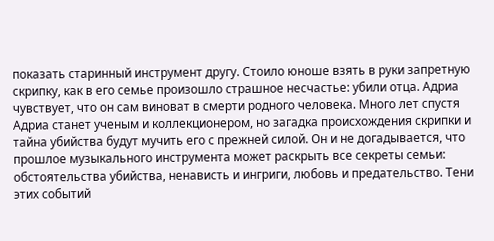показать старинный инструмент другу. Стоило юноше взять в руки запретную скрипку, как в его семье произошло страшное несчастье: убили отца. Адриа чувствует, что он сам виноват в смерти родного человека. Много лет спустя Адриа станет ученым и коллекционером, но загадка происхождения скрипки и тайна убийства будут мучить его с прежней силой. Он и не догадывается, что прошлое музыкального инструмента может раскрыть все секреты семьи: обстоятельства убийства, ненависть и ингриги, любовь и предательство. Тени этих событий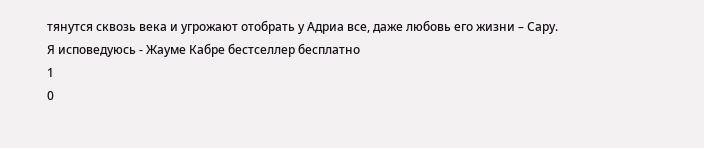тянутся сквозь века и угрожают отобрать у Адриа все, даже любовь его жизни – Сару.
Я исповедуюсь - Жауме Кабре бестселлер бесплатно
1
0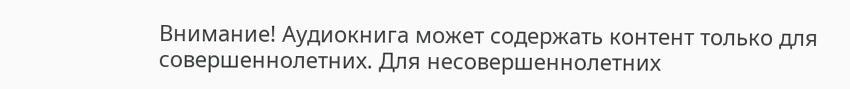Внимание! Аудиокнига может содержать контент только для совершеннолетних. Для несовершеннолетних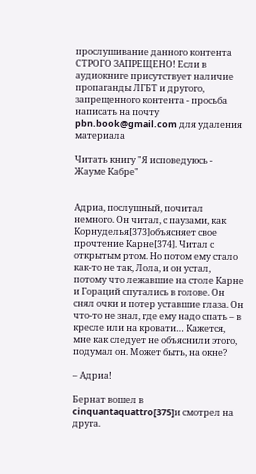прослушивание данного контента СТРОГО ЗАПРЕЩЕНО! Если в аудиокниге присутствует наличие пропаганды ЛГБТ и другого, запрещенного контента - просьба написать на почту pbn.book@gmail.com для удаления материала

Читать книгу "Я исповедуюсь - Жауме Кабре"


Адриа, послушный, почитал немного. Он читал, с паузами, как Корнуделья[373]объясняет свое прочтение Карне[374]. Читал с открытым ртом. Но потом ему стало как-то не так, Лола, и он устал, потому что лежавшие на столе Карне и Гораций спутались в голове. Он снял очки и потер уставшие глаза. Он что-то не знал, где ему надо спать – в кресле или на кровати… Кажется, мне как следует не объяснили этого, подумал он. Может быть, на окне?

– Адриа!

Бернат вошел в cinquantaquattro[375]и смотрел на друга.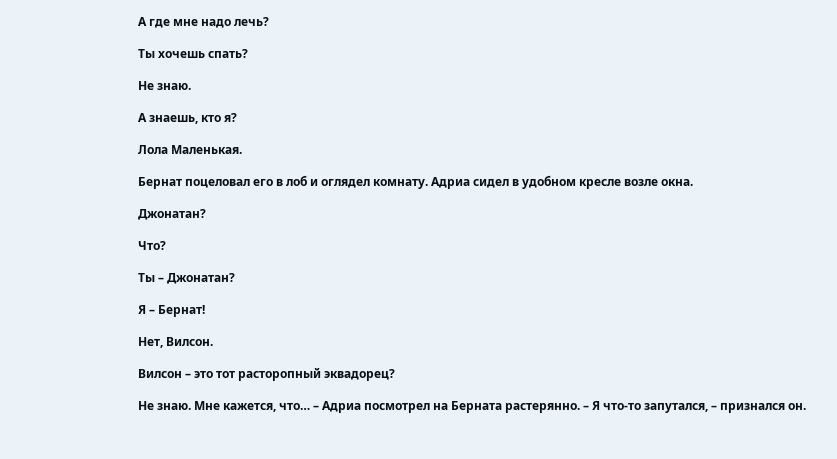А где мне надо лечь?

Ты хочешь спать?

Не знаю.

А знаешь, кто я?

Лола Маленькая.

Бернат поцеловал его в лоб и оглядел комнату. Адриа сидел в удобном кресле возле окна.

Джонатан?

Что?

Ты – Джонатан?

Я – Бернат!

Нет, Вилсон.

Вилсон – это тот расторопный эквадорец?

Не знаю. Мне кажется, что… – Адриа посмотрел на Берната растерянно. – Я что-то запутался, – признался он.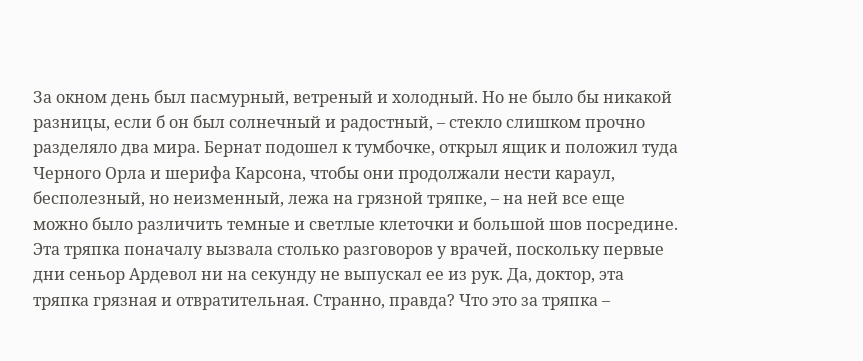За окном день был пасмурный, ветреный и холодный. Но не было бы никакой разницы, если б он был солнечный и радостный, – стекло слишком прочно разделяло два мира. Бернат подошел к тумбочке, открыл ящик и положил туда Черного Орла и шерифа Карсона, чтобы они продолжали нести караул, бесполезный, но неизменный, лежа на грязной тряпке, – на ней все еще можно было различить темные и светлые клеточки и большой шов посредине. Эта тряпка поначалу вызвала столько разговоров у врачей, поскольку первые дни сеньор Ардевол ни на секунду не выпускал ее из рук. Да, доктор, эта тряпка грязная и отвратительная. Странно, правда? Что это за тряпка –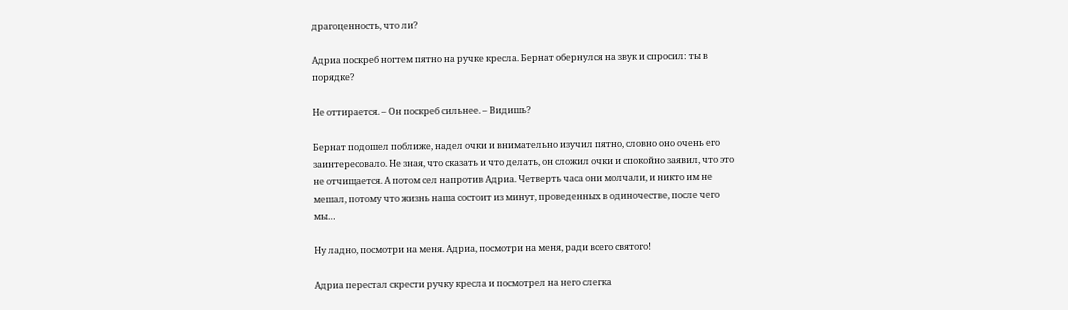драгоценность, что ли?

Адриа поскреб ногтем пятно на ручке кресла. Бернат обернулся на звук и спросил: ты в порядке?

Не оттирается. – Он поскреб сильнее. – Видишь?

Бернат подошел поближе, надел очки и внимательно изучил пятно, словно оно очень его заинтересовало. Не зная, что сказать и что делать, он сложил очки и спокойно заявил, что это не отчищается. А потом сел напротив Адриа. Четверть часа они молчали, и никто им не мешал, потому что жизнь наша состоит из минут, проведенных в одиночестве, после чего мы…

Ну ладно, посмотри на меня. Адриа, посмотри на меня, ради всего святого!

Адриа перестал скрести ручку кресла и посмотрел на него слегка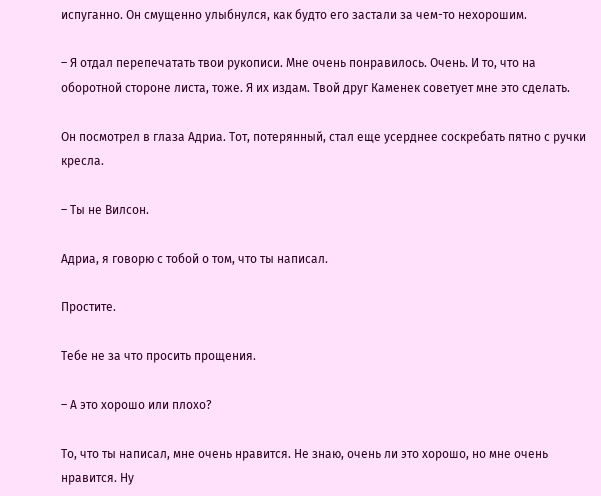испуганно. Он смущенно улыбнулся, как будто его застали за чем-то нехорошим.

– Я отдал перепечатать твои рукописи. Мне очень понравилось. Очень. И то, что на оборотной стороне листа, тоже. Я их издам. Твой друг Каменек советует мне это сделать.

Он посмотрел в глаза Адриа. Тот, потерянный, стал еще усерднее соскребать пятно с ручки кресла.

– Ты не Вилсон.

Адриа, я говорю с тобой о том, что ты написал.

Простите.

Тебе не за что просить прощения.

– А это хорошо или плохо?

То, что ты написал, мне очень нравится. Не знаю, очень ли это хорошо, но мне очень нравится. Ну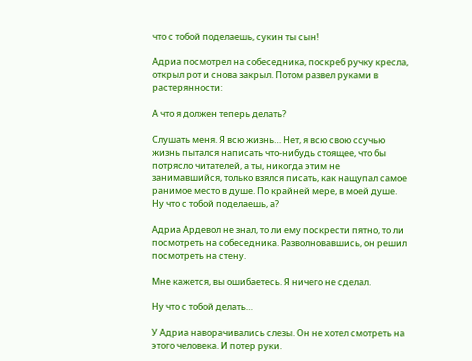что с тобой поделаешь, сукин ты сын!

Адриа посмотрел на собеседника, поскреб ручку кресла, открыл рот и снова закрыл. Потом развел руками в растерянности:

А что я должен теперь делать?

Слушать меня. Я всю жизнь… Нет, я всю свою ссучью жизнь пытался написать что-нибудь стоящее, что бы потрясло читателей, а ты, никогда этим не занимавшийся, только взялся писать, как нащупал самое ранимое место в душе. По крайней мере, в моей душе. Ну что с тобой поделаешь, а?

Адриа Ардевол не знал, то ли ему поскрести пятно, то ли посмотреть на собеседника. Разволновавшись, он решил посмотреть на стену.

Мне кажется, вы ошибаетесь. Я ничего не сделал.

Ну что с тобой делать…

У Адриа наворачивались слезы. Он не хотел смотреть на этого человека. И потер руки.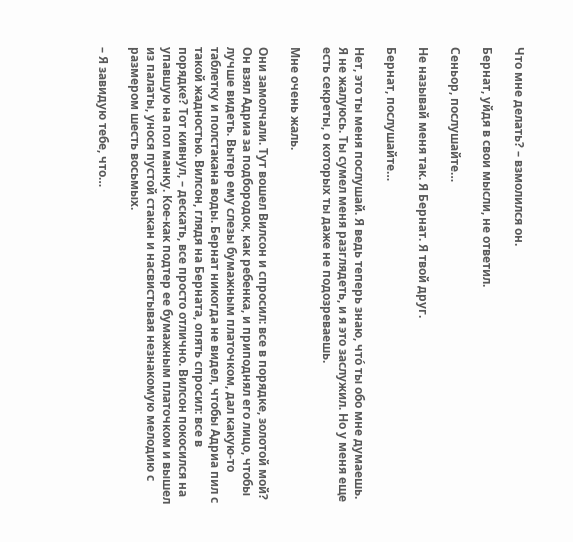Что мне делать? – взмолился он.

Бернат, уйдя в свои мысли, не ответил.

Сеньор, послушайте…

Не называй меня так. Я Бернат. Я твой друг.

Бернат, послушайте…

Нет, это ты меня послушай. Я ведь теперь знаю, что́ ты обо мне думаешь. Я не жалуюсь. Ты сумел меня разглядеть, и я это заслужил. Но у меня еще есть секреты, о которых ты даже не подозреваешь.

Мне очень жаль.

Они замолчали. Тут вошел Вилсон и спросил: все в порядке, золотой мой? Он взял Адриа за подбородок, как ребенка, и приподнял его лицо, чтобы лучше видеть. Вытер ему слезы бумажным платочком, дал какую-то таблетку и полстакана воды. Бернат никогда не видел, чтобы Адриа пил с такой жадностью. Вилсон, глядя на Берната, опять спросил: все в порядке? Тот кивнул, – дескать, все просто отлично. Вилсон покосился на упавшую на пол манку. Кое-как подтер ее бумажным платочком и вышел из палаты, унося пустой стакан и насвистывая незнакомую мелодию с размером шесть восьмых.

– Я завидую тебе, что…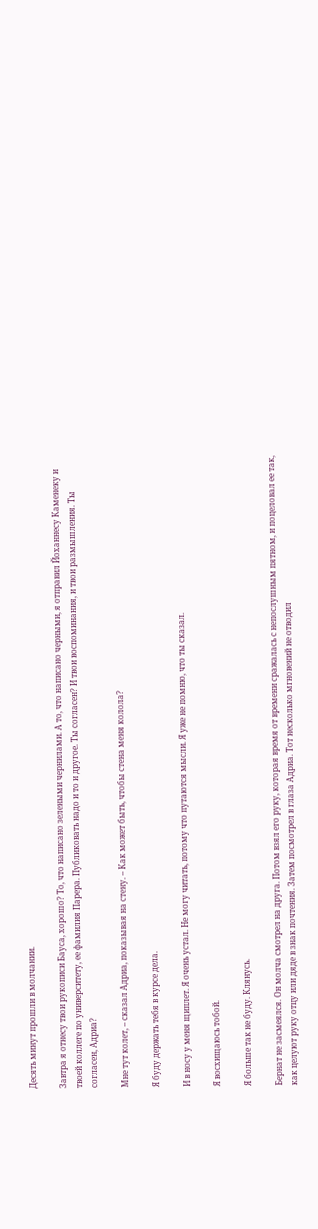Десять минут прошли в молчании.

Завтра я отнесу твои рукописи Бауса, хорошо? То, что написано зелеными чернилами. А то, что написано черными, я отправил Йоханнесу Каменеку и твоей коллеге по университету, ее фамилия Парера. Публиковать надо и то и другое. Ты согласен? И твои воспоминания, и твои размышления. Ты согласен, Адриа?

Мне тут колет, – сказал Адриа, показывая на стену. – Как может быть, чтобы стена меня колола?

Я буду держать тебя в курсе дела.

И в носу у меня щиплет. Я очень устал. Не могу читать, потому что путаются мысли. Я уже не помню, что ты сказал.

Я восхищаюсь тобой.

Я больше так не буду. Клянусь.

Бернат не засмеялся. Он молча смотрел на друга. Потом взял его руку, которая время от времени сражалась с непослушным пятном, и поцеловал ее так, как целуют руку отцу или дяде в знак почтения. Затем посмотрел в глаза Адриа. Тот несколько мгновений не отводил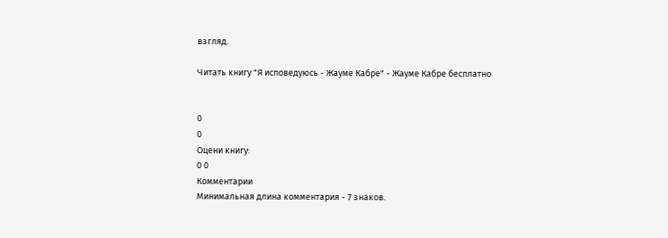взгляд.

Читать книгу "Я исповедуюсь - Жауме Кабре" - Жауме Кабре бесплатно


0
0
Оцени книгу:
0 0
Комментарии
Минимальная длина комментария - 7 знаков.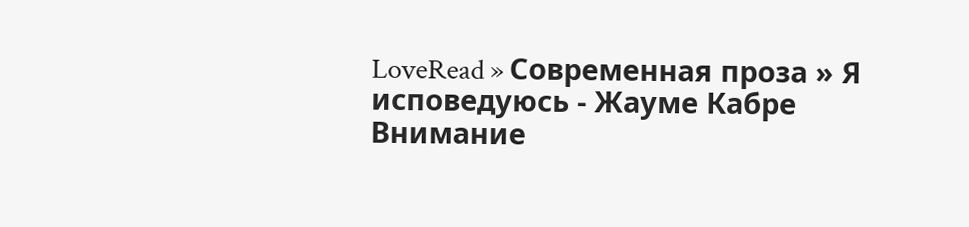LoveRead » Современная проза » Я исповедуюсь - Жауме Кабре
Внимание